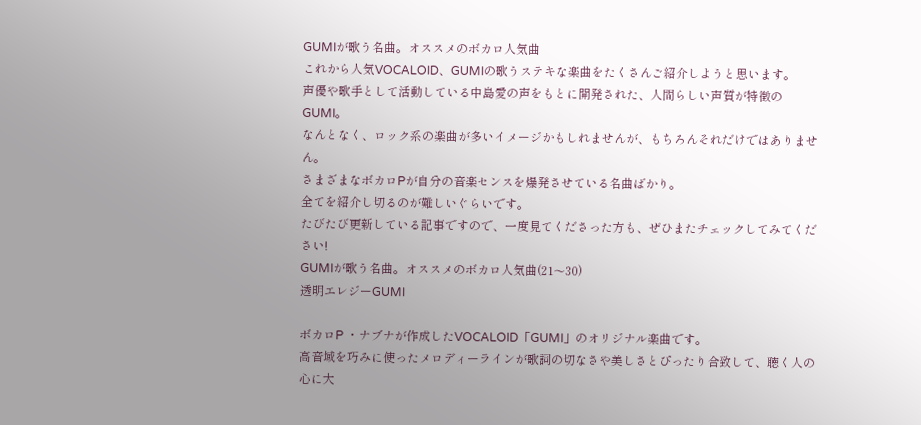GUMIが歌う名曲。オススメのボカロ人気曲
これから人気VOCALOID、GUMIの歌うステキな楽曲をたくさんご紹介しようと思います。
声優や歌手として活動している中島愛の声をもとに開発された、人間らしい声質が特徴のGUMI。
なんとなく、ロック系の楽曲が多いイメージかもしれませんが、もちろんそれだけではありません。
さまざまなボカロPが自分の音楽センスを爆発させている名曲ばかり。
全てを紹介し切るのが難しいぐらいです。
たびたび更新している記事ですので、一度見てくださった方も、ぜひまたチェックしてみてください!
GUMIが歌う名曲。オススメのボカロ人気曲(21〜30)
透明エレジーGUMI

ボカロP ・ナブナが作成したVOCALOID「GUMI」のオリジナル楽曲です。
高音域を巧みに使ったメロディーラインが歌詞の切なさや美しさとぴったり合致して、聴く人の心に大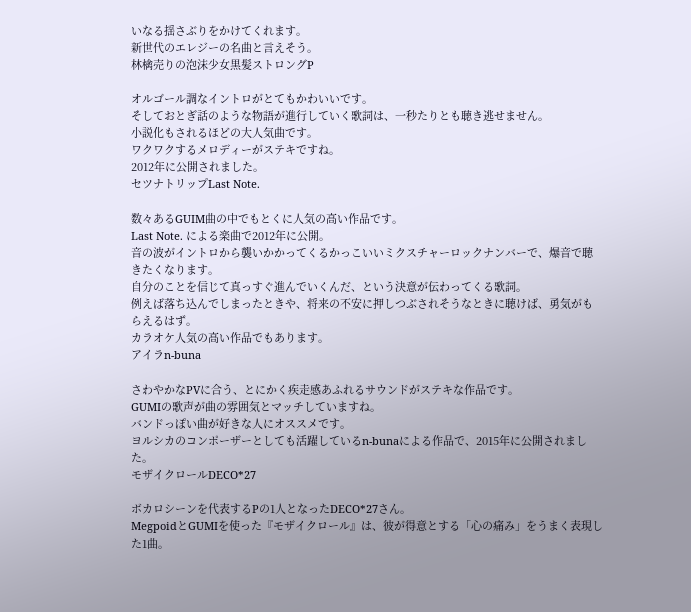いなる揺さぶりをかけてくれます。
新世代のエレジーの名曲と言えそう。
林檎売りの泡沫少女黒髪ストロングP

オルゴール調なイントロがとてもかわいいです。
そしておとぎ話のような物語が進行していく歌詞は、一秒たりとも聴き逃せません。
小説化もされるほどの大人気曲です。
ワクワクするメロディーがステキですね。
2012年に公開されました。
セツナトリップLast Note.

数々あるGUIM曲の中でもとくに人気の高い作品です。
Last Note. による楽曲で2012年に公開。
音の波がイントロから襲いかかってくるかっこいいミクスチャーロックナンバーで、爆音で聴きたくなります。
自分のことを信じて真っすぐ進んでいくんだ、という決意が伝わってくる歌詞。
例えば落ち込んでしまったときや、将来の不安に押しつぶされそうなときに聴けば、勇気がもらえるはず。
カラオケ人気の高い作品でもあります。
アイラn-buna

さわやかなPVに合う、とにかく疾走感あふれるサウンドがステキな作品です。
GUMIの歌声が曲の雰囲気とマッチしていますね。
バンドっぽい曲が好きな人にオススメです。
ヨルシカのコンポーザーとしても活躍しているn-bunaによる作品で、2015年に公開されました。
モザイクロールDECO*27

ボカロシーンを代表するPの1人となったDECO*27さん。
MegpoidとGUMIを使った『モザイクロール』は、彼が得意とする「心の痛み」をうまく表現した1曲。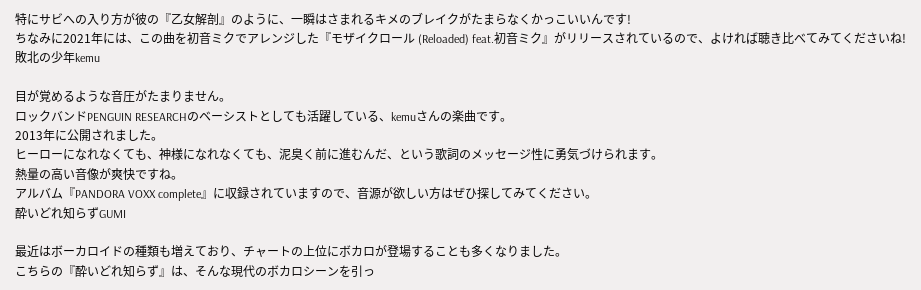特にサビへの入り方が彼の『乙女解剖』のように、一瞬はさまれるキメのブレイクがたまらなくかっこいいんです!
ちなみに2021年には、この曲を初音ミクでアレンジした『モザイクロール (Reloaded) feat.初音ミク』がリリースされているので、よければ聴き比べてみてくださいね!
敗北の少年kemu

目が覚めるような音圧がたまりません。
ロックバンドPENGUIN RESEARCHのベーシストとしても活躍している、kemuさんの楽曲です。
2013年に公開されました。
ヒーローになれなくても、神様になれなくても、泥臭く前に進むんだ、という歌詞のメッセージ性に勇気づけられます。
熱量の高い音像が爽快ですね。
アルバム『PANDORA VOXX complete』に収録されていますので、音源が欲しい方はぜひ探してみてください。
酔いどれ知らずGUMI

最近はボーカロイドの種類も増えており、チャートの上位にボカロが登場することも多くなりました。
こちらの『酔いどれ知らず』は、そんな現代のボカロシーンを引っ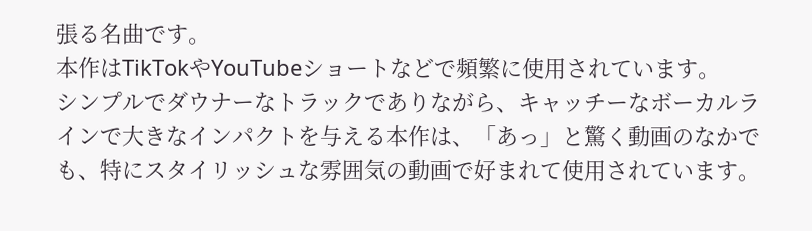張る名曲です。
本作はTikTokやYouTubeショートなどで頻繁に使用されています。
シンプルでダウナーなトラックでありながら、キャッチーなボーカルラインで大きなインパクトを与える本作は、「あっ」と驚く動画のなかでも、特にスタイリッシュな雰囲気の動画で好まれて使用されています。